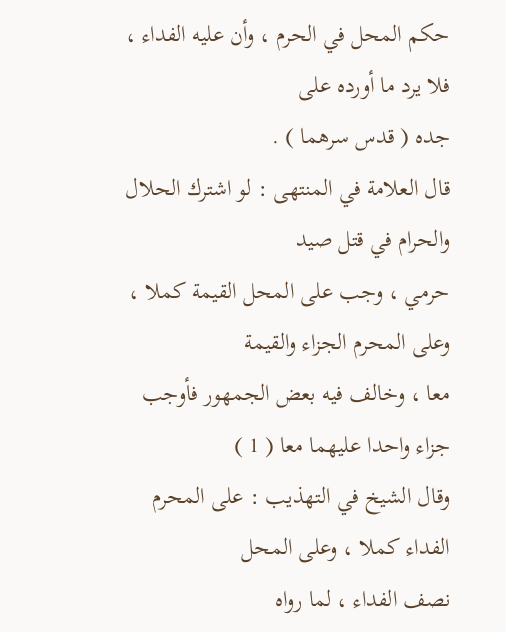حكم المحل في الحرم ، وأن عليه الفداء ، فلا يرد ما أورده على
جده ( قدس سرهما ) .
قال العلامة في المنتهى : لو اشترك الحلال والحرام في قتل صيد
حرمي ، وجب على المحل القيمة كملا ، وعلى المحرم الجزاء والقيمة
معا ، وخالف فيه بعض الجمهور فأوجب جزاء واحدا عليهما معا ( 1 )
وقال الشيخ في التهذيب : على المحرم الفداء كملا ، وعلى المحل
نصف الفداء ، لما رواه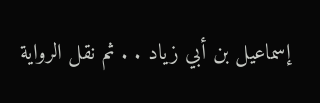إسماعيل بن أبي زياد . . ثم نقل الرواية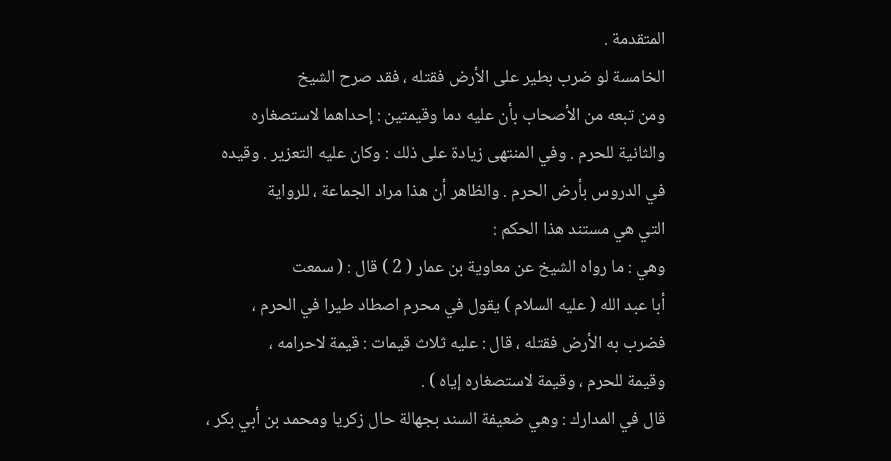المتقدمة .
الخامسة لو ضرب بطير على الأرض فقتله ، فقد صرح الشيخ
ومن تبعه من الأصحاب بأن عليه دما وقيمتين : إحداهما لاستصغاره
والثانية للحرم . وفي المنتهى زيادة على ذلك : وكان عليه التعزير . وقيده
في الدروس بأرض الحرم . والظاهر أن هذا مراد الجماعة ، للرواية
التي هي مستند هذا الحكم :
وهي : ما رواه الشيخ عن معاوية بن عمار ( 2 ) قال : ( سمعت
أبا عبد الله ( عليه السلام ) يقول في محرم اصطاد طيرا في الحرم ،
فضرب به الأرض فقتله ، قال : عليه ثلاث قيمات : قيمة لاحرامه ،
وقيمة للحرم ، وقيمة لاستصغاره إياه ) .
قال في المدارك : وهي ضعيفة السند بجهالة حال زكريا ومحمد بن أبي بكر ،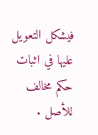فيشكل التعويل عليها في اثبات حكم مخالف للأصل .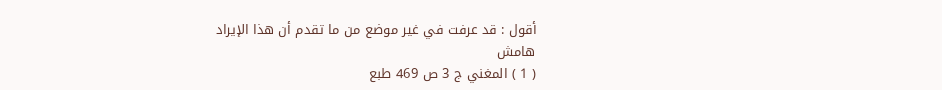أقول : قد عرفت في غير موضع من ما تقدم أن هذا الإيراد
هامش
( 1 ) المغني ج 3 ص 469 طبع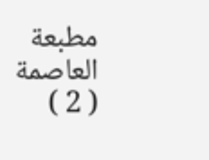مطبعة العاصمة
( 2 )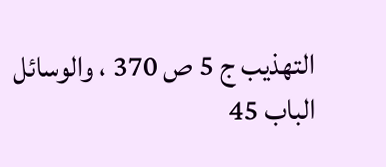التهذيب ج 5 ص 370 ، والوسائل الباب 45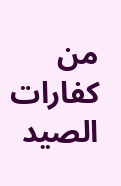من كفارات الصيد